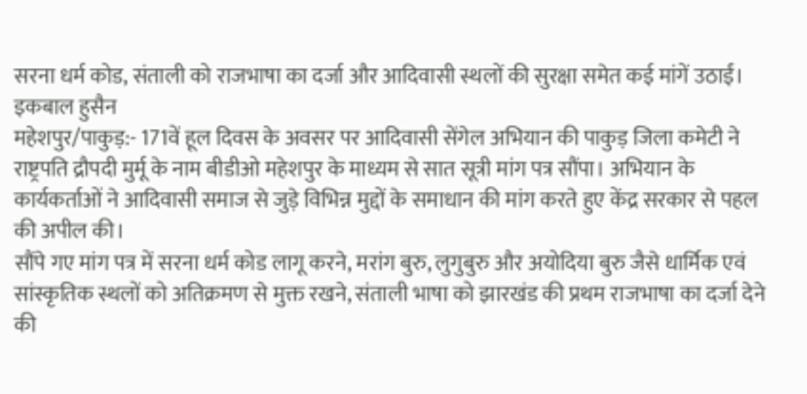सरना धर्म कोड, संताली को राजभाषा का दर्जा और आदिवासी स्थलों की सुरक्षा समेत कई मांगें उठाईं।
इकबाल हुसैन
महेशपुर/पाकुड़:- 171वें हूल दिवस के अवसर पर आदिवासी सेंगेल अभियान की पाकुड़ जिला कमेटी ने राष्ट्रपति द्रौपदी मुर्मू के नाम बीडीओ महेशपुर के माध्यम से सात सूत्री मांग पत्र सौंपा। अभियान के कार्यकर्ताओं ने आदिवासी समाज से जुड़े विभिन्न मुद्दों के समाधान की मांग करते हुए केंद्र सरकार से पहल की अपील की।
सौंपे गए मांग पत्र में सरना धर्म कोड लागू करने, मरांग बुरु, लुगुबुरु और अयोदिया बुरु जैसे धार्मिक एवं सांस्कृतिक स्थलों को अतिक्रमण से मुक्त रखने, संताली भाषा को झारखंड की प्रथम राजभाषा का दर्जा देने की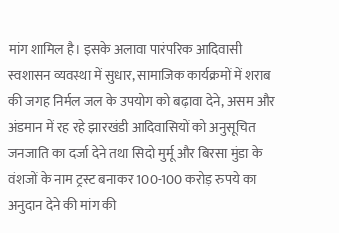मांग शामिल है। इसके अलावा पारंपरिक आदिवासी स्वशासन व्यवस्था में सुधार, सामाजिक कार्यक्रमों में शराब की जगह निर्मल जल के उपयोग को बढ़ावा देने, असम और अंडमान में रह रहे झारखंडी आदिवासियों को अनुसूचित जनजाति का दर्जा देने तथा सिदो मुर्मू और बिरसा मुंडा के वंशजों के नाम ट्रस्ट बनाकर 100-100 करोड़ रुपये का अनुदान देने की मांग की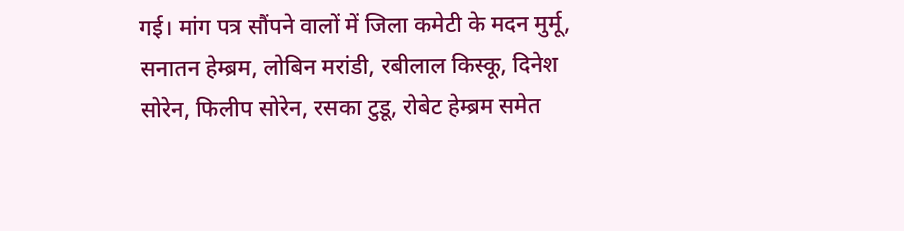गई। मांग पत्र सौंपने वालों में जिला कमेटी के मदन मुर्मू, सनातन हेम्ब्रम, लोबिन मरांडी, रबीलाल किस्कू, दिनेश सोरेन, फिलीप सोरेन, रसका टुडू, रोबेट हेम्ब्रम समेत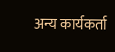अन्य कार्यकर्ता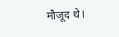मौजूद थे।